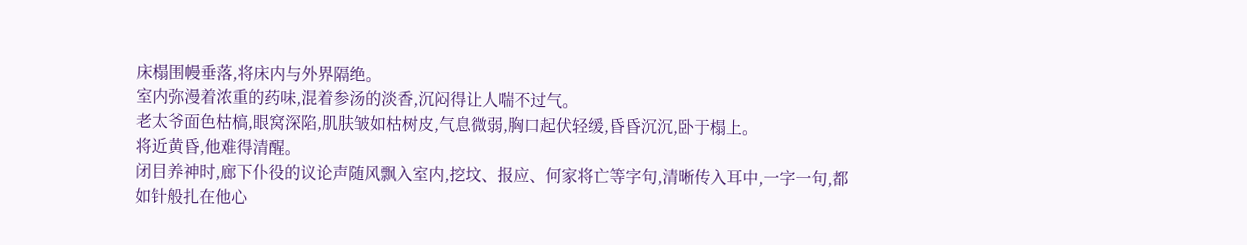床榻围幔垂落,将床内与外界隔绝。
室内弥漫着浓重的药味,混着参汤的淡香,沉闷得让人喘不过气。
老太爷面色枯槁,眼窝深陷,肌肤皱如枯树皮,气息微弱,胸口起伏轻缓,昏昏沉沉,卧于榻上。
将近黄昏,他难得清醒。
闭目养神时,廊下仆役的议论声随风飘入室内,挖坟、报应、何家将亡等字句,清晰传入耳中,一字一句,都如针般扎在他心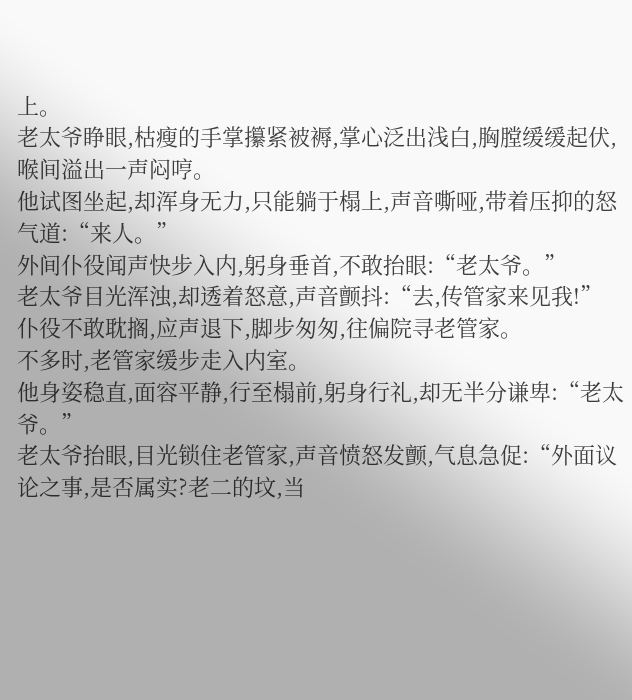上。
老太爷睁眼,枯瘦的手掌攥紧被褥,掌心泛出浅白,胸膛缓缓起伏,喉间溢出一声闷哼。
他试图坐起,却浑身无力,只能躺于榻上,声音嘶哑,带着压抑的怒气道:“来人。”
外间仆役闻声快步入内,躬身垂首,不敢抬眼:“老太爷。”
老太爷目光浑浊,却透着怒意,声音颤抖:“去,传管家来见我!”
仆役不敢耽搁,应声退下,脚步匆匆,往偏院寻老管家。
不多时,老管家缓步走入内室。
他身姿稳直,面容平静,行至榻前,躬身行礼,却无半分谦卑:“老太爷。”
老太爷抬眼,目光锁住老管家,声音愤怒发颤,气息急促:“外面议论之事,是否属实?老二的坟,当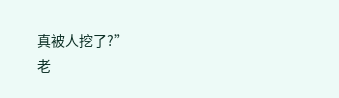真被人挖了?”
老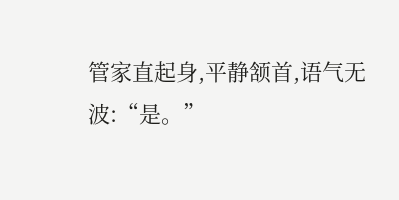管家直起身,平静颔首,语气无波:“是。”